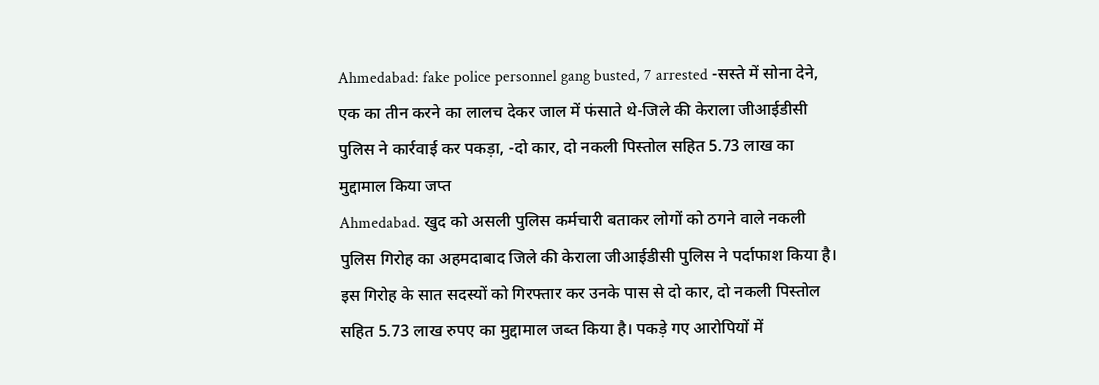Ahmedabad: fake police personnel gang busted, 7 arrested -सस्ते में सोना देने, एक का तीन करने का लालच देकर जाल में फंसाते थे-जिले की केराला जीआईडीसी पुलिस ने कार्रवाई कर पकड़ा, -दो कार, दो नकली पिस्तोल सहित 5.73 लाख का मुद्दामाल किया जप्त
Ahmedabad. खुद को असली पुलिस कर्मचारी बताकर लोगों को ठगने वाले नकली पुलिस गिरोह का अहमदाबाद जिले की केराला जीआईडीसी पुलिस ने पर्दाफाश किया है। इस गिरोह के सात सदस्यों को गिरफ्तार कर उनके पास से दो कार, दो नकली पिस्तोल सहित 5.73 लाख रुपए का मुद्दामाल जब्त किया है। पकड़े गए आरोपियों में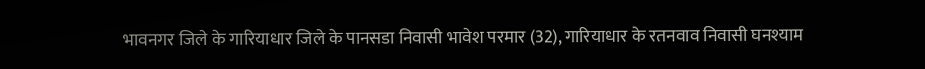भावनगर जिले के गारियाधार जिले के पानसडा निवासी भावेश परमार (32), गारियाधार के रतनवाव निवासी घनश्याम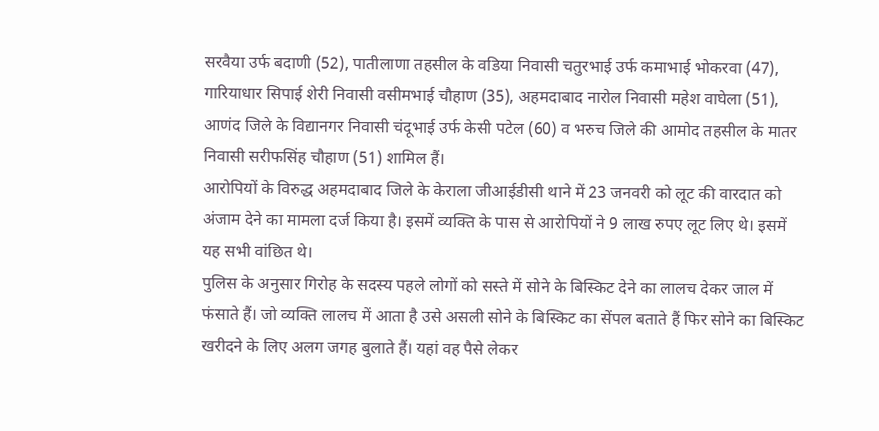सरवैया उर्फ बदाणी (52), पातीलाणा तहसील के वडिया निवासी चतुरभाई उर्फ कमाभाई भोकरवा (47), गारियाधार सिपाई शेरी निवासी वसीमभाई चौहाण (35), अहमदाबाद नारोल निवासी महेश वाघेला (51), आणंद जिले के विद्यानगर निवासी चंदूभाई उर्फ केसी पटेल (60) व भरुच जिले की आमोद तहसील के मातर निवासी सरीफसिंह चौहाण (51) शामिल हैं।
आरोपियों के विरुद्ध अहमदाबाद जिले के केराला जीआईडीसी थाने में 23 जनवरी को लूट की वारदात को अंजाम देने का मामला दर्ज किया है। इसमें व्यक्ति के पास से आरोपियों ने 9 लाख रुपए लूट लिए थे। इसमें यह सभी वांछित थे।
पुलिस के अनुसार गिरोह के सदस्य पहले लोगों को सस्ते में सोने के बिस्किट देने का लालच देकर जाल में फंसाते हैं। जो व्यक्ति लालच में आता है उसे असली सोने के बिस्किट का सेंपल बताते हैं फिर सोने का बिस्किट खरीदने के लिए अलग जगह बुलाते हैं। यहां वह पैसे लेकर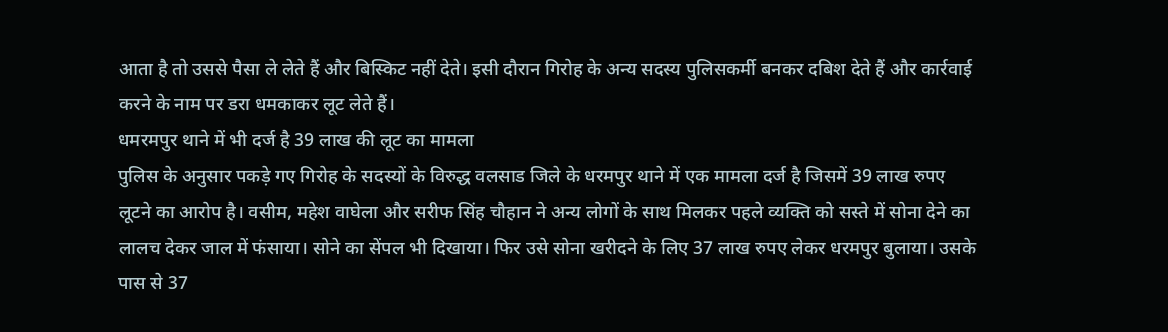आता है तो उससे पैसा ले लेते हैं और बिस्किट नहीं देते। इसी दौरान गिरोह के अन्य सदस्य पुलिसकर्मी बनकर दबिश देते हैं और कार्रवाई करने के नाम पर डरा धमकाकर लूट लेते हैं।
धमरमपुर थाने में भी दर्ज है 39 लाख की लूट का मामला
पुलिस के अनुसार पकड़े गए गिरोह के सदस्यों के विरुद्ध वलसाड जिले के धरमपुर थाने में एक मामला दर्ज है जिसमें 39 लाख रुपए लूटने का आरोप है। वसीम, महेश वाघेला और सरीफ सिंह चौहान ने अन्य लोगों के साथ मिलकर पहले व्यक्ति को सस्ते में सोना देने का लालच देकर जाल में फंसाया। सोने का सेंपल भी दिखाया। फिर उसे सोना खरीदने के लिए 37 लाख रुपए लेकर धरमपुर बुलाया। उसके पास से 37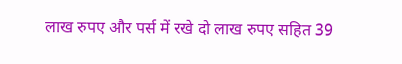लाख रुपए और पर्स में रखे दो लाख रुपए सहित 39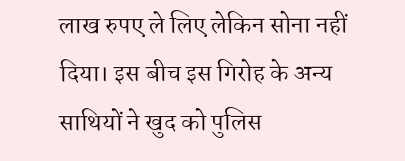लाख रुपए ले लिए लेकिन सोना नहीं दिया। इस बीच इस गिरोह के अन्य साथियों ने खुद को पुलिस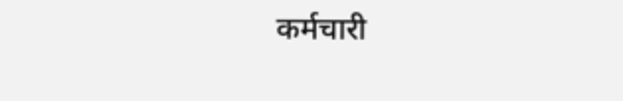कर्मचारी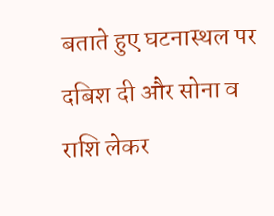बताते हुए घटनास्थल पर दबिश दी और सोना व राशि लेकर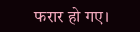फरार हो गए।